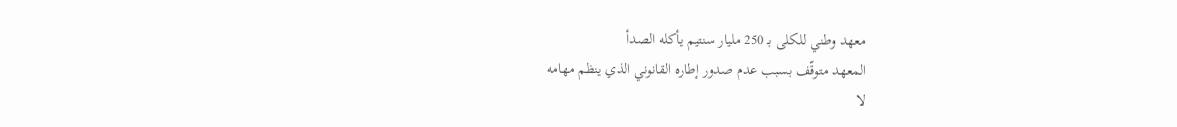معهد وطني للكلى بـ 250 مليار سنتيم يأكله الصدأ
المعهد متوقّف بسبب عدم صدور إطاره القانوني الذي ينظم مهامه
لا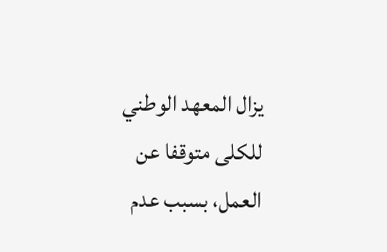يزال المعهد الوطني للكلى متوقفا عن العمل، بسبب عدم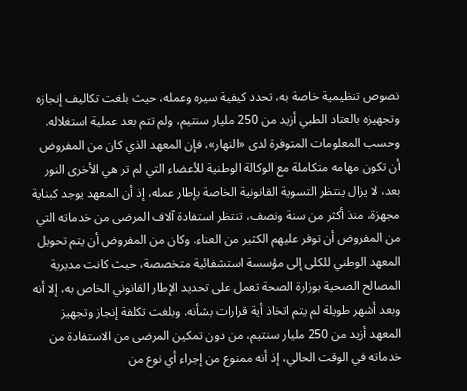نصوص تنظيمية خاصة به، تحدد كيفية سيره وعمله، حيث بلغت تكاليف إنجازه وتجهيزه بالعتاد الطبي أزيد من 250 مليار سنتيم، ولم تتم بعد عملية استغلاله. وحسب المعلومات المتوفرة لدى «النهار»، فإن المعهد الذي كان من المفروض أن تكون مهامه متكاملة مع الوكالة الوطنية للأعضاء التي لم تر هي الأخرى النور بعد، لا يزال ينتظر التسوية القانونية الخاصة بإطار عمله، إذ أن المعهد يوجد كبناية مجهزة، منذ أكثر من سنة ونصف، تنتظر استفادة آلاف المرضى من خدماته التي من المفروض أن توفر عليهم الكثير من العناء. وكان من المفروض أن يتم تحويل المعهد الوطني للكلى إلى مؤسسة استشفائية متخصصة، حيث كانت مديرية المصالح الصحية بوزارة الصحة تعمل على تحديد الإطار القانوني الخاص به، إلا أنه وبعد أشهر طويلة لم يتم اتخاذ أية قرارات بشأنه. وبلغت تكلفة إنجاز وتجهيز المعهد أزيد من 250 مليار سنتيم، من دون تمكين المرضى من الاستفادة من خدماته في الوقت الحالي، إذ أنه ممنوع من إجراء أي نوع من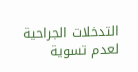التدخلات الجراحية لعدم تسوية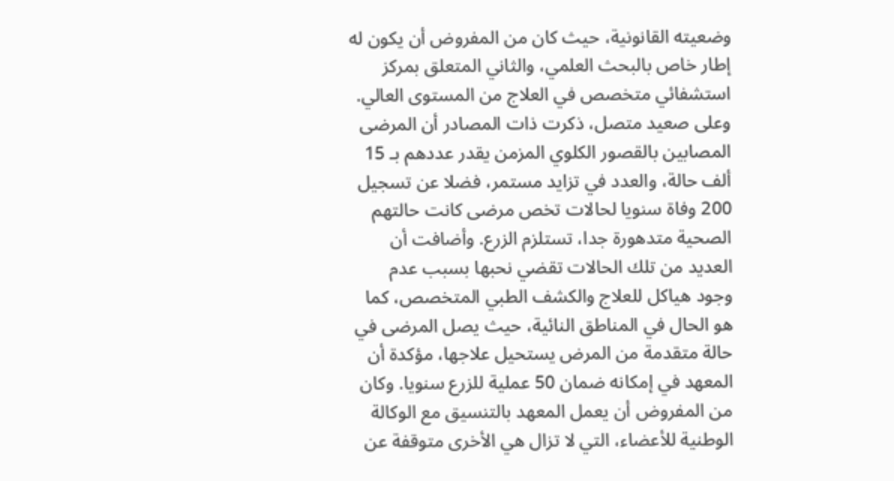وضعيته القانونية، حيث كان من المفروض أن يكون له إطار خاص بالبحث العلمي، والثاني المتعلق بمركز استشفائي متخصص في العلاج من المستوى العالي. وعلى صعيد متصل، ذكرت ذات المصادر أن المرضى المصابين بالقصور الكلوي المزمن يقدر عددهم بـ 15 ألف حالة، والعدد في تزايد مستمر، فضلا عن تسجيل 200 وفاة سنويا لحالات تخص مرضى كانت حالتهم الصحية متدهورة جدا، تستلزم الزرع. وأضافت أن العديد من تلك الحالات تقضي نحبها بسبب عدم وجود هياكل للعلاج والكشف الطبي المتخصص، كما هو الحال في المناطق النائية، حيث يصل المرضى في حالة متقدمة من المرض يستحيل علاجها، مؤكدة أن المعهد في إمكانه ضمان 50 عملية للزرع سنويا. وكان من المفروض أن يعمل المعهد بالتنسيق مع الوكالة الوطنية للأعضاء، التي لا تزال هي الأخرى متوقفة عن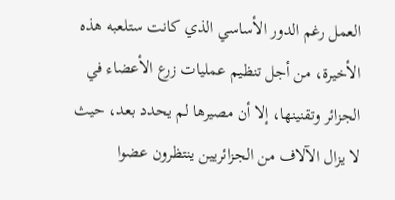العمل رغم الدور الأساسي الذي كانت ستلعبه هذه الأخيرة، من أجل تنظيم عمليات زرع الأعضاء في الجزائر وتقنينها، إلا أن مصيرها لم يحدد بعد، حيث لا يزال الآلاف من الجزائريين ينتظرون عضوا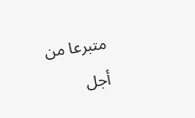متبرعا من أجل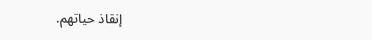إنقاذ حياتهم.